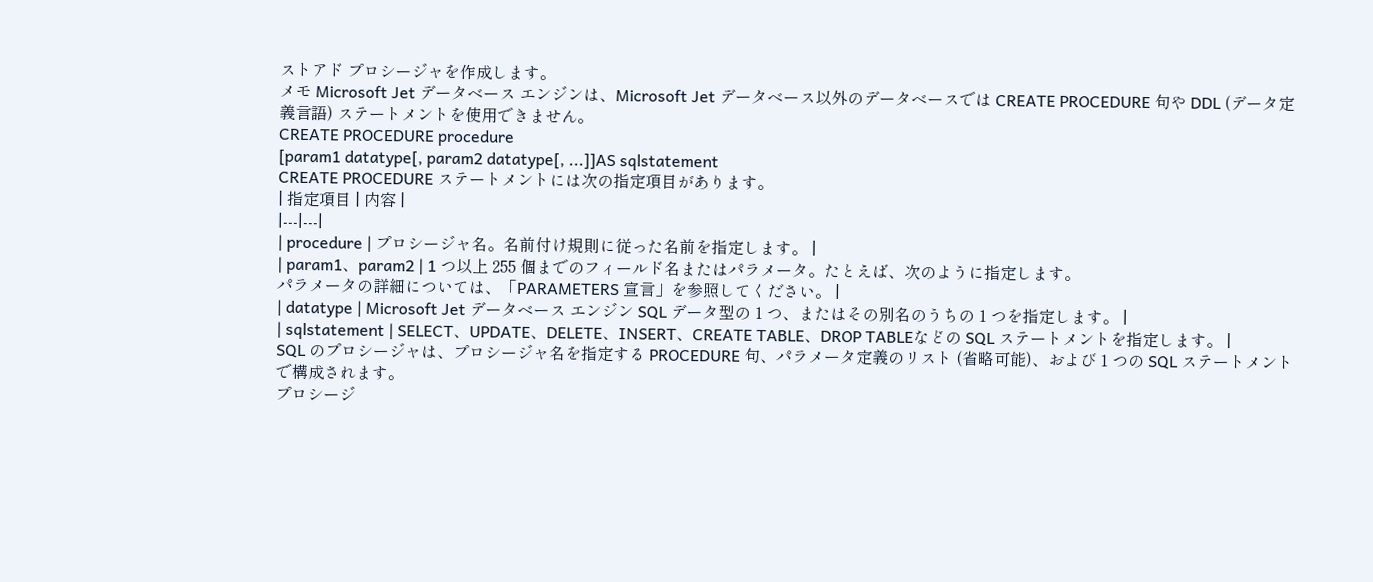ストアド プロシージャを作成します。
メモ Microsoft Jet データベース エンジンは、Microsoft Jet データベース以外のデータベースでは CREATE PROCEDURE 句や DDL (データ定義言語) ステートメントを使用できません。
CREATE PROCEDURE procedure
[param1 datatype[, param2 datatype[, ...]]AS sqlstatement
CREATE PROCEDURE ステートメントには次の指定項目があります。
| 指定項目 | 内容 |
|---|---|
| procedure | プロシージャ名。名前付け規則に従った名前を指定します。 |
| param1、param2 | 1 つ以上 255 個までのフィールド名またはパラメータ。たとえば、次のように指定します。
パラメータの詳細については、「PARAMETERS 宣言」を参照してください。 |
| datatype | Microsoft Jet データベース エンジン SQL データ型の 1 つ、またはその別名のうちの 1 つを指定します。 |
| sqlstatement | SELECT、UPDATE、DELETE、INSERT、CREATE TABLE、DROP TABLEなどの SQL ステートメントを指定します。 |
SQL のプロシージャは、プロシージャ名を指定する PROCEDURE 句、パラメータ定義のリスト (省略可能)、および 1 つの SQL ステートメントで構成されます。
プロシージ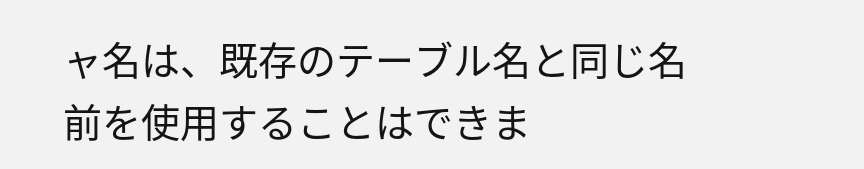ャ名は、既存のテーブル名と同じ名前を使用することはできま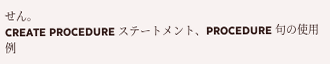せん。
CREATE PROCEDURE ステートメント、PROCEDURE 句の使用例